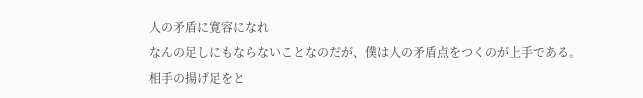人の矛盾に寛容になれ
なんの足しにもならないことなのだが、僕は人の矛盾点をつくのが上手である。
相手の揚げ足をと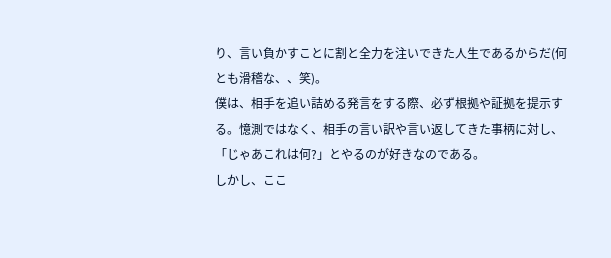り、言い負かすことに割と全力を注いできた人生であるからだ(何とも滑稽な、、笑)。
僕は、相手を追い詰める発言をする際、必ず根拠や証拠を提示する。憶測ではなく、相手の言い訳や言い返してきた事柄に対し、「じゃあこれは何?」とやるのが好きなのである。
しかし、ここ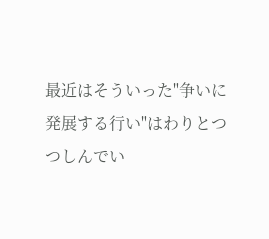最近はそういった"争いに発展する行い"はわりとつつしんでい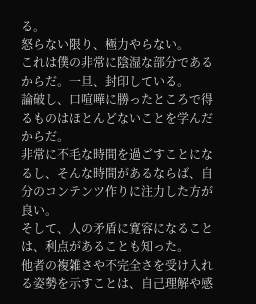る。
怒らない限り、極力やらない。
これは僕の非常に陰湿な部分であるからだ。一旦、封印している。
論破し、口喧嘩に勝ったところで得るものはほとんどないことを学んだからだ。
非常に不毛な時間を過ごすことになるし、そんな時間があるならば、自分のコンテンツ作りに注力した方が良い。
そして、人の矛盾に寛容になることは、利点があることも知った。
他者の複雑さや不完全さを受け入れる姿勢を示すことは、自己理解や感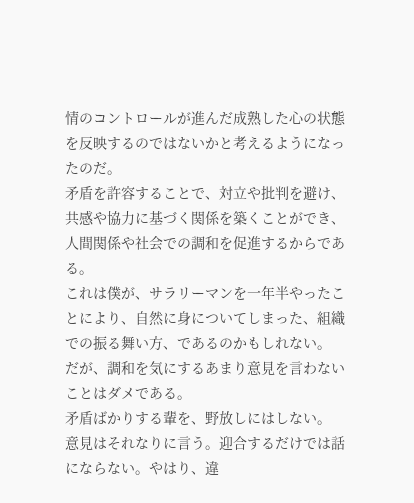情のコントロールが進んだ成熟した心の状態を反映するのではないかと考えるようになったのだ。
矛盾を許容することで、対立や批判を避け、共感や協力に基づく関係を築くことができ、人間関係や社会での調和を促進するからである。
これは僕が、サラリーマンを一年半やったことにより、自然に身についてしまった、組織での振る舞い方、であるのかもしれない。
だが、調和を気にするあまり意見を言わないことはダメである。
矛盾ばかりする輩を、野放しにはしない。
意見はそれなりに言う。迎合するだけでは話にならない。やはり、違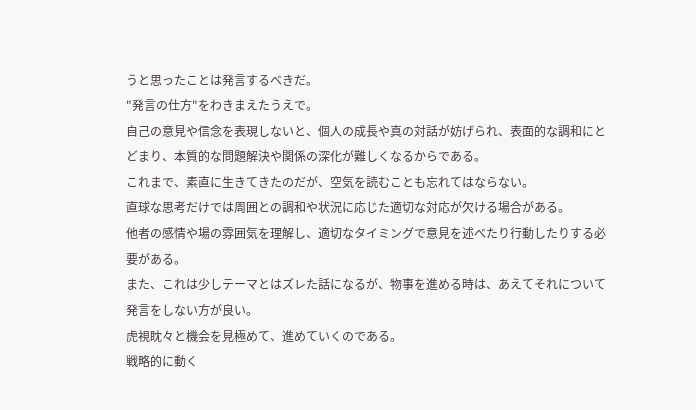うと思ったことは発言するべきだ。
"発言の仕方"をわきまえたうえで。
自己の意見や信念を表現しないと、個人の成長や真の対話が妨げられ、表面的な調和にとどまり、本質的な問題解決や関係の深化が難しくなるからである。
これまで、素直に生きてきたのだが、空気を読むことも忘れてはならない。
直球な思考だけでは周囲との調和や状況に応じた適切な対応が欠ける場合がある。
他者の感情や場の雰囲気を理解し、適切なタイミングで意見を述べたり行動したりする必要がある。
また、これは少しテーマとはズレた話になるが、物事を進める時は、あえてそれについて発言をしない方が良い。
虎視眈々と機会を見極めて、進めていくのである。
戦略的に動く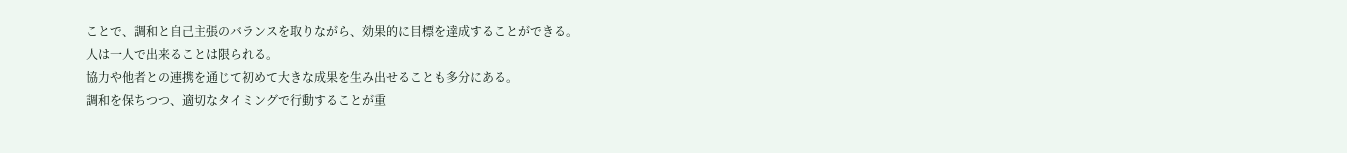ことで、調和と自己主張のバランスを取りながら、効果的に目標を達成することができる。
人は一人で出来ることは限られる。
協力や他者との連携を通じて初めて大きな成果を生み出せることも多分にある。
調和を保ちつつ、適切なタイミングで行動することが重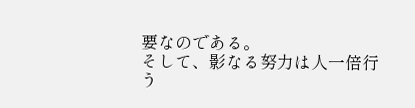要なのである。
そして、影なる努力は人一倍行う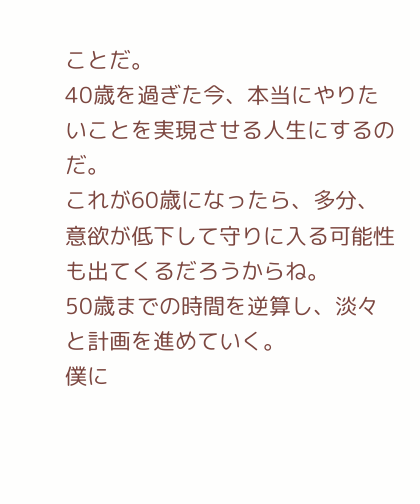ことだ。
40歳を過ぎた今、本当にやりたいことを実現させる人生にするのだ。
これが60歳になったら、多分、意欲が低下して守りに入る可能性も出てくるだろうからね。
50歳までの時間を逆算し、淡々と計画を進めていく。
僕に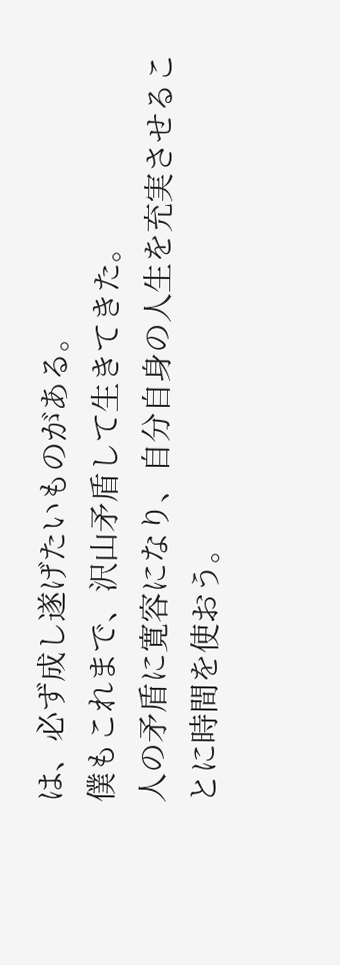は、必ず成し遂げたいものがある。
僕もこれまで、沢山矛盾して生きてきた。
人の矛盾に寛容になり、自分自身の人生を充実させることに時間を使おう。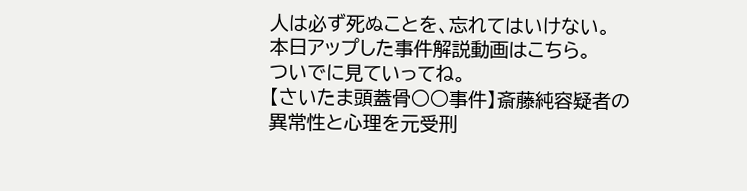人は必ず死ぬことを、忘れてはいけない。
本日アップした事件解説動画はこちら。
ついでに見ていってね。
【さいたま頭蓋骨○○事件】斎藤純容疑者の異常性と心理を元受刑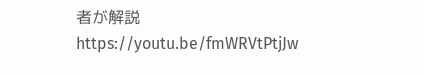者が解説
https://youtu.be/fmWRVtPtjJw